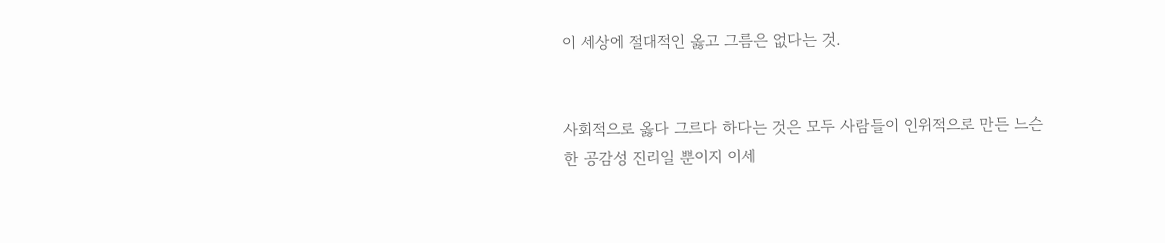이 세상에 절대적인 옳고 그름은 없다는 것.


사회적으로 옳다 그르다 하다는 것은 모두 사람들이 인위적으로 만든 느슨한 공감성 진리일 뿐이지 이세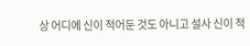상 어디에 신이 적어둔 것도 아니고 설사 신이 적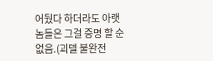어뒀다 하더라도 아랫놈들은 그걸 증명 할 순 없음.(괴델 불완전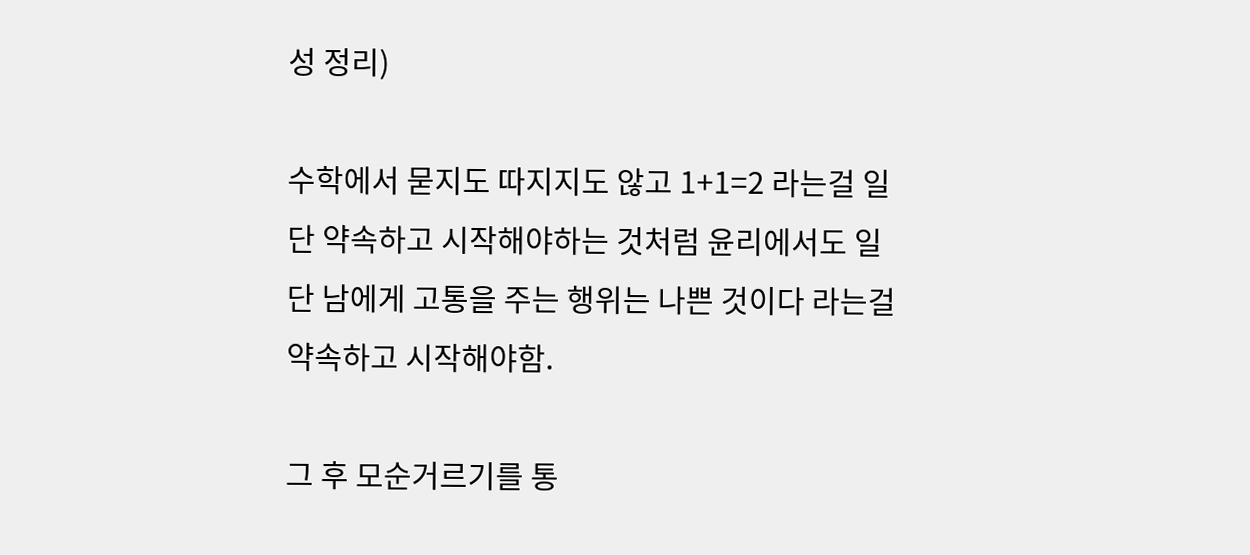성 정리)

수학에서 묻지도 따지지도 않고 1+1=2 라는걸 일단 약속하고 시작해야하는 것처럼 윤리에서도 일단 남에게 고통을 주는 행위는 나쁜 것이다 라는걸 약속하고 시작해야함.

그 후 모순거르기를 통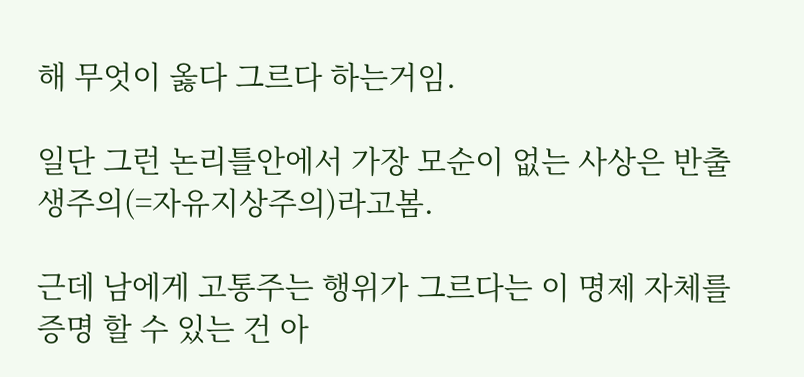해 무엇이 옳다 그르다 하는거임.

일단 그런 논리틀안에서 가장 모순이 없는 사상은 반출생주의(=자유지상주의)라고봄.

근데 남에게 고통주는 행위가 그르다는 이 명제 자체를 증명 할 수 있는 건 아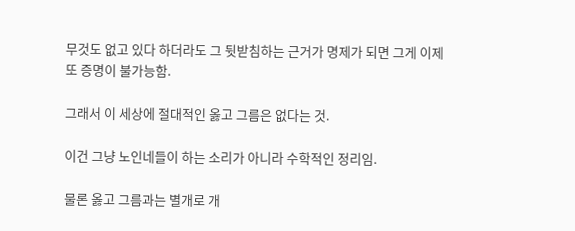무것도 없고 있다 하더라도 그 뒷받침하는 근거가 명제가 되면 그게 이제 또 증명이 불가능함.

그래서 이 세상에 절대적인 옳고 그름은 없다는 것.

이건 그냥 노인네들이 하는 소리가 아니라 수학적인 정리임.

물론 옳고 그름과는 별개로 개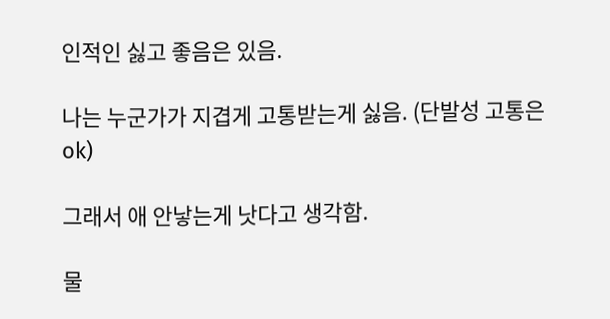인적인 싫고 좋음은 있음.

나는 누군가가 지겹게 고통받는게 싫음. (단발성 고통은 ok)

그래서 애 안낳는게 낫다고 생각함.

물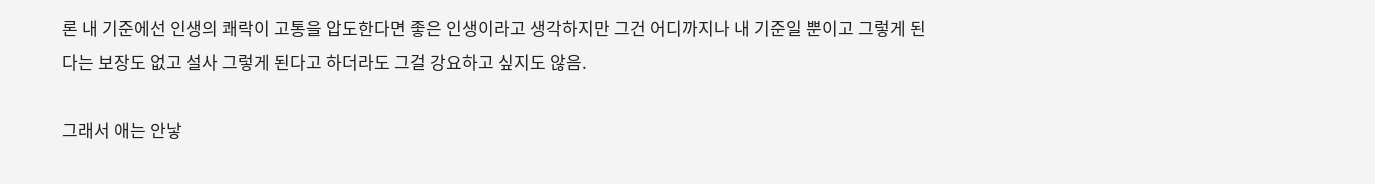론 내 기준에선 인생의 쾌락이 고통을 압도한다면 좋은 인생이라고 생각하지만 그건 어디까지나 내 기준일 뿐이고 그렇게 된다는 보장도 없고 설사 그렇게 된다고 하더라도 그걸 강요하고 싶지도 않음.

그래서 애는 안낳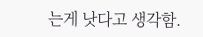는게 낫다고 생각함.